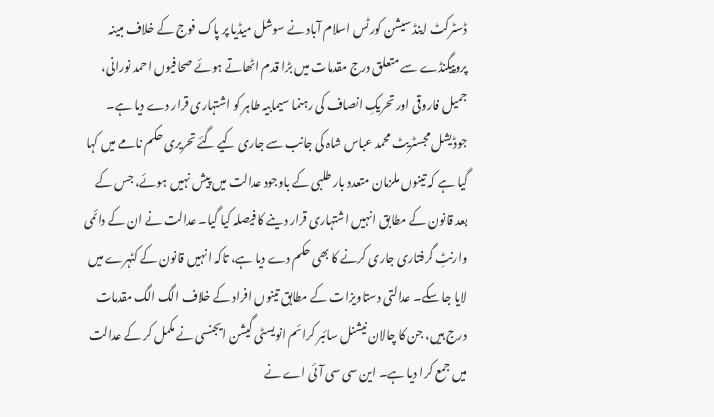ڈسٹرکٹ اینڈ سیشن کورٹس اسلام آباد نے سوشل میڈیا پر پاک فوج کے خلاف مبینہ پروپیگنڈے سے متعلق درج مقدمات میں بڑا قدم اٹھاتے ہوئے صحافیوں احمد نورانی، جمیل فاروقی اور تحریکِ انصاف کی رہنما سیمابیہ طاہر کو اشتہاری قرار دے دیا ہے۔ جوڈیشل مجسٹریٹ محمد عباس شاہ کی جانب سے جاری کیے گئے تحریری حکم نامے میں کہا گیا ہے کہ تینوں ملزمان متعدد بار طلبی کے باوجود عدالت میں پیش نہیں ہوئے، جس کے بعد قانون کے مطابق انہیں اشتہاری قرار دینے کا فیصلہ کیا گیا۔ عدالت نے ان کے دائمی وارنٹِ گرفتاری جاری کرنے کا بھی حکم دے دیا ہے، تاکہ انہیں قانون کے کٹہرے میں لایا جا سکے۔ عدالتی دستاویزات کے مطابق تینوں افراد کے خلاف الگ الگ مقدمات درج ہیں، جن کا چالان نیشنل سائبر کرائم انویسٹی گیشن ایجنسی نے مکمل کر کے عدالت میں جمع کرا دیا ہے۔ این سی سی آئی اے نے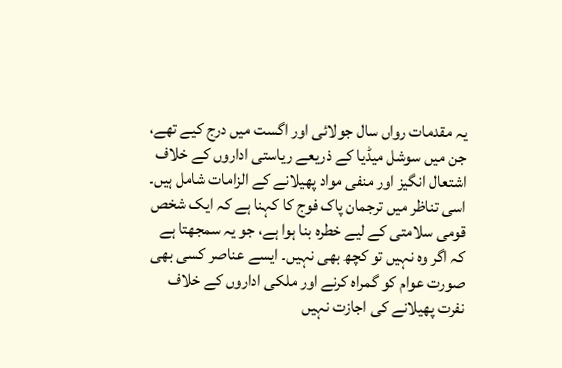یہ مقدمات رواں سال جولائی اور اگست میں درج کیے تھے، جن میں سوشل میڈیا کے ذریعے ریاستی اداروں کے خلاف اشتعال انگیز اور منفی مواد پھیلانے کے الزامات شامل ہیں۔ اسی تناظر میں ترجمان پاک فوج کا کہنا ہے کہ ایک شخص قومی سلامتی کے لیے خطرہ بنا ہوا ہے، جو یہ سمجھتا ہے کہ اگر وہ نہیں تو کچھ بھی نہیں۔ ایسے عناصر کسی بھی صورت عوام کو گمراہ کرنے اور ملکی اداروں کے خلاف نفرت پھیلانے کی اجازت نہیں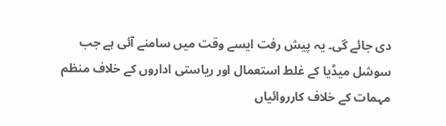دی جائے گی۔ یہ پیش رفت ایسے وقت میں سامنے آئی ہے جب سوشل میڈیا کے غلط استعمال اور ریاستی اداروں کے خلاف منظم مہمات کے خلاف کارروائیاں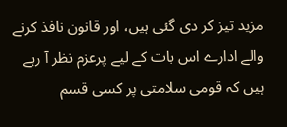مزید تیز کر دی گئی ہیں، اور قانون نافذ کرنے والے ادارے اس بات کے لیے پرعزم نظر آ رہے ہیں کہ قومی سلامتی پر کسی قسم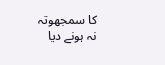کا سمجھوتہ نہ ہونے دیا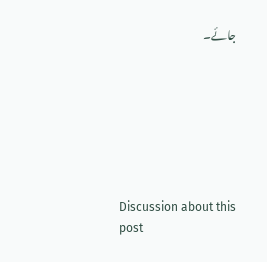جائے۔







Discussion about this post